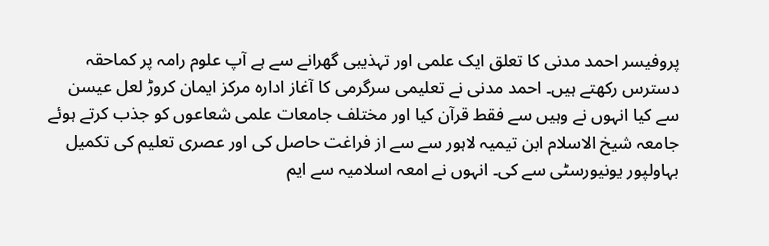پروفیسر احمد مدنی کا تعلق ایک علمی اور تہذیبی گھرانے سے ہے آپ علوم رامہ پر کماحقہ دسترس رکھتے ہیں۔ احمد مدنی نے تعلیمی سرگرمی کا آغاز ادارہ مرکز ایمان کروڑ لعل عیسن سے کیا انہوں نے وہیں سے فقط قرآن کیا اور مختلف جامعات علمی شعاعوں کو جذب کرتے ہوئے جامعہ شیخ الاسلام ابن تیمیہ لاہور سے سے از فراغت حاصل کی اور عصری تعلیم کی تکمیل بہاولپور یونیورسٹی سے کی۔ انہوں نے امعہ اسلامیہ سے ایم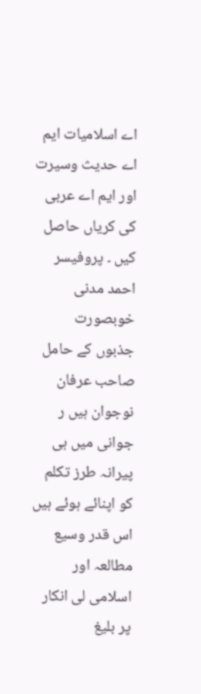اے اسلامیات ایم اے حدیث وسیرت اور ایم اے عربی کی کریاں حاصل کیں ۔ پروفیسر احمد مدنی خوبصورت جذبوں کے حامل صاحب عرفان نوجوان ہیں ر جوانی میں ہی پیرانہ طرز تکلم کو اپنائے ہوئے ہیں اس قدر وسیع مطالعہ اور اسلامی لی انکار پر بلیغ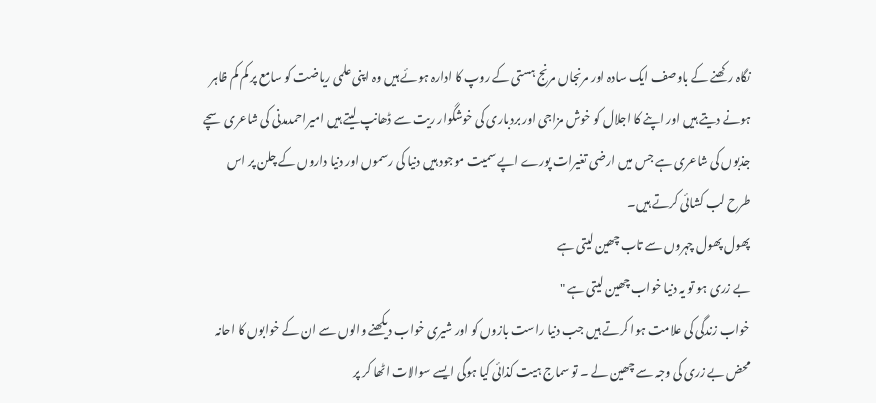نگاہ رکھنے کے باوصف ایک سادہ اور مرنجاں مرنج ہستی کے روپ کا ادارہ ہوئے ہیں وہ اپنی علمی ریاضت کو سامع پر کم کم ظاہر ہونے دیتے ہیں اور اپنے کا اجلال کو خوش مزاجی اور بردباری کی خوشگوار ریت سے ڈھانپ لیتے ہیں امیراحمدمدنی کی شاعری سچے جذبوں کی شاعری ہے جس میں ارضی تغیرات پورے اپے سمیت موجود ہیں دنیا کی رسموں اور دنیا داروں کے چلن پر اس طرح لب کشائی کرتے ہیں۔
پھول پھول چہروں سے تاب چھین لیتی ہے
بے زری ہو تو یہ دنیا خواب چھین لیتی ہے "
خواب زندگی کی علامت ہوا کرتے ہیں جب دنیا راست بازوں کو اور شیری خواب دیکھنے والوں سے ان کے خوابوں کا احانہ محض بے زری کی وجہ سے چھین لے ۔ تو سماج ہیت کذائی کیا ہوگی ایسے سوالات اٹھا کر پر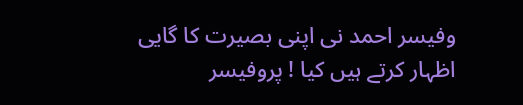وفیسر احمد نی اپنی بصیرت کا گایی اظہار کرتے ہیں کیا ! پروفیسر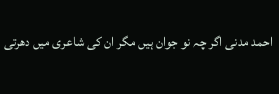احمد مدنی اگر چہ نو جوان ہیں مگر ان کی شاعری میں دھرتی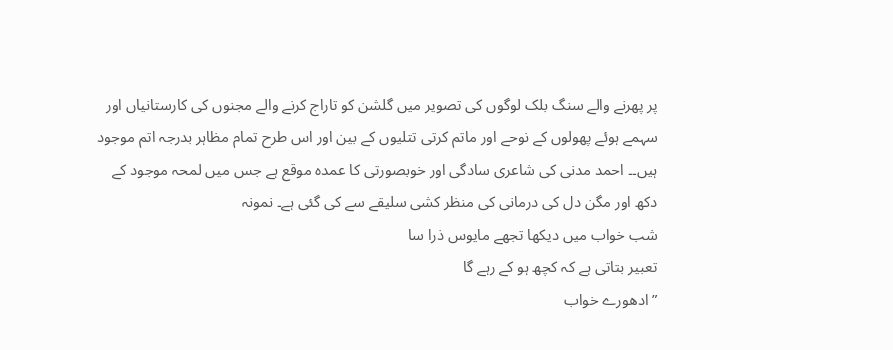پر پھرنے والے سنگ بلک لوگوں کی تصویر میں گلشن کو تاراج کرنے والے مجنوں کی کارستانیاں اور سہمے ہوئے پھولوں کے نوحے اور ماتم کرتی تتلیوں کے بین اور اس طرح تمام مظاہر بدرجہ اتم موجود ہیں۔۔ احمد مدنی کی شاعری سادگی اور خوبصورتی کا عمدہ موقع ہے جس میں لمحہ موجود کے دکھ اور مگن دل کی درمانی کی منظر کشی سلیقے سے کی گئی ہے۔ نمونہ
شب خواب میں دیکھا تجھے مایوس ذرا سا
تعبیر بتاتی ہے کہ کچھ ہو کے رہے گا
” ادھورے خواب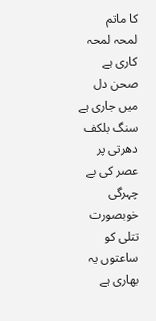کا ماتم
لمحہ لمحہ کاری ہے
صحن دل میں جاری ہے
سنگ بلکف دھرتی پر
عصر کی بے چہرگی
خوبصورت تتلی کو
ساعتوں یہ بھاری ہے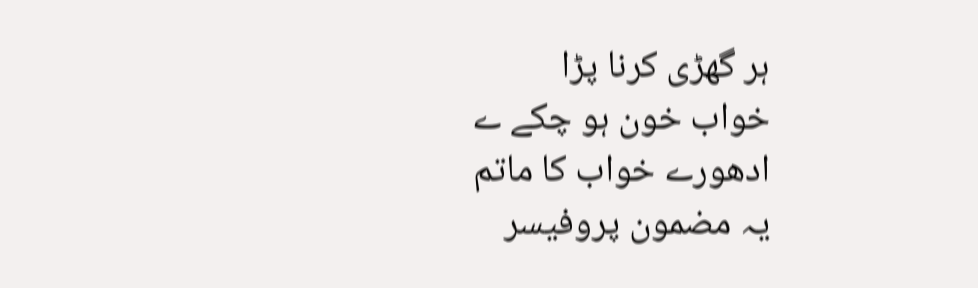ہر گھڑی کرنا پڑا
خواب خون ہو چکے ے
ادھورے خواب کا ماتم
یہ مضمون پروفیسر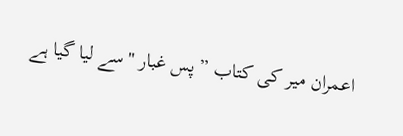اعمران میر کی کتاب ” پس غبار "سے لیا گیا ہے